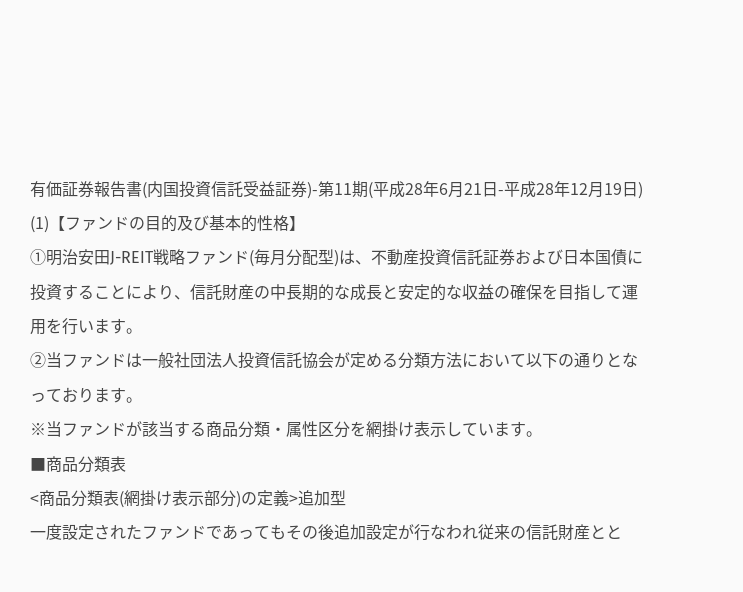有価証券報告書(内国投資信託受益証券)-第11期(平成28年6月21日-平成28年12月19日)
(1)【ファンドの目的及び基本的性格】
①明治安田J-REIT戦略ファンド(毎月分配型)は、不動産投資信託証券および日本国債に投資することにより、信託財産の中長期的な成長と安定的な収益の確保を目指して運用を行います。
②当ファンドは一般社団法人投資信託協会が定める分類方法において以下の通りとなっております。
※当ファンドが該当する商品分類・属性区分を網掛け表示しています。
■商品分類表
<商品分類表(網掛け表示部分)の定義>追加型
一度設定されたファンドであってもその後追加設定が行なわれ従来の信託財産とと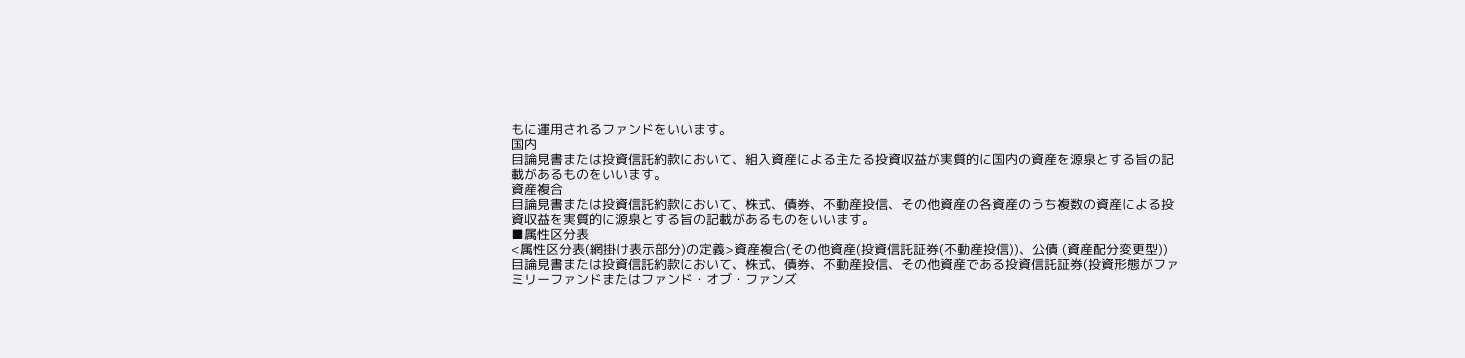もに運用されるファンドをいいます。
国内
目論見書または投資信託約款において、組入資産による主たる投資収益が実質的に国内の資産を源泉とする旨の記載があるものをいいます。
資産複合
目論見書または投資信託約款において、株式、債券、不動産投信、その他資産の各資産のうち複数の資産による投資収益を実質的に源泉とする旨の記載があるものをいいます。
■属性区分表
<属性区分表(網掛け表示部分)の定義>資産複合(その他資産(投資信託証券(不動産投信))、公債 (資産配分変更型))
目論見書または投資信託約款において、株式、債券、不動産投信、その他資産である投資信託証券(投資形態がファミリーファンドまたはファンド・オブ・ファンズ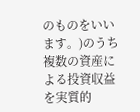のものをいいます。)のうち複数の資産による投資収益を実質的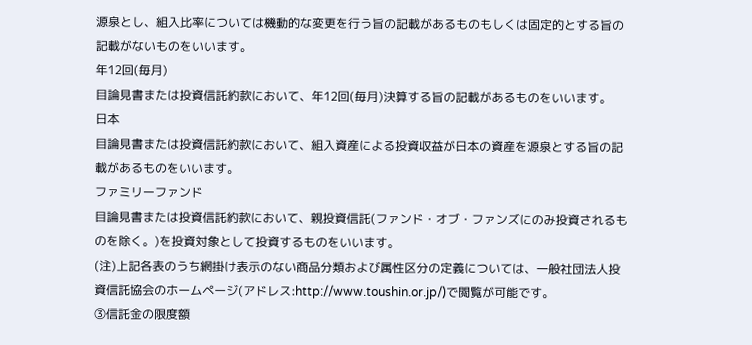源泉とし、組入比率については機動的な変更を行う旨の記載があるものもしくは固定的とする旨の記載がないものをいいます。
年12回(毎月)
目論見書または投資信託約款において、年12回(毎月)決算する旨の記載があるものをいいます。
日本
目論見書または投資信託約款において、組入資産による投資収益が日本の資産を源泉とする旨の記載があるものをいいます。
ファミリーファンド
目論見書または投資信託約款において、親投資信託(ファンド・オブ・ファンズにのみ投資されるものを除く。)を投資対象として投資するものをいいます。
(注)上記各表のうち網掛け表示のない商品分類および属性区分の定義については、一般社団法人投資信託協会のホームページ(アドレス:http://www.toushin.or.jp/)で閲覧が可能です。
③信託金の限度額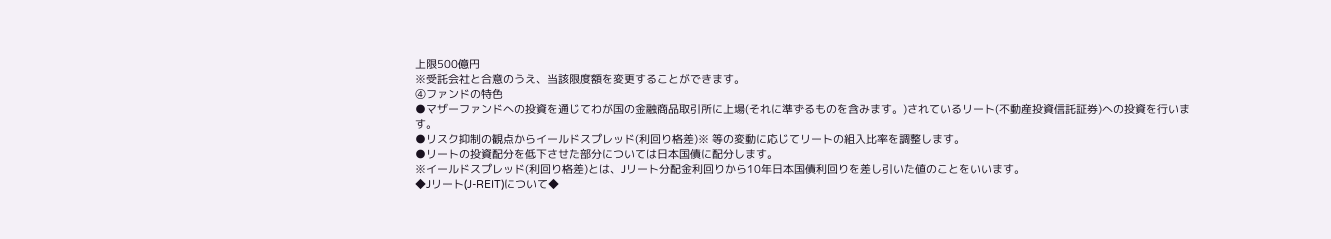上限500億円
※受託会社と合意のうえ、当該限度額を変更することができます。
④ファンドの特色
●マザーファンドへの投資を通じてわが国の金融商品取引所に上場(それに準ずるものを含みます。)されているリート(不動産投資信託証券)への投資を行います。
●リスク抑制の観点からイールドスプレッド(利回り格差)※ 等の変動に応じてリートの組入比率を調整します。
●リートの投資配分を低下させた部分については日本国債に配分します。
※イールドスプレッド(利回り格差)とは、Jリート分配金利回りから10年日本国債利回りを差し引いた値のことをいいます。
◆Jリート(J-REIT)について◆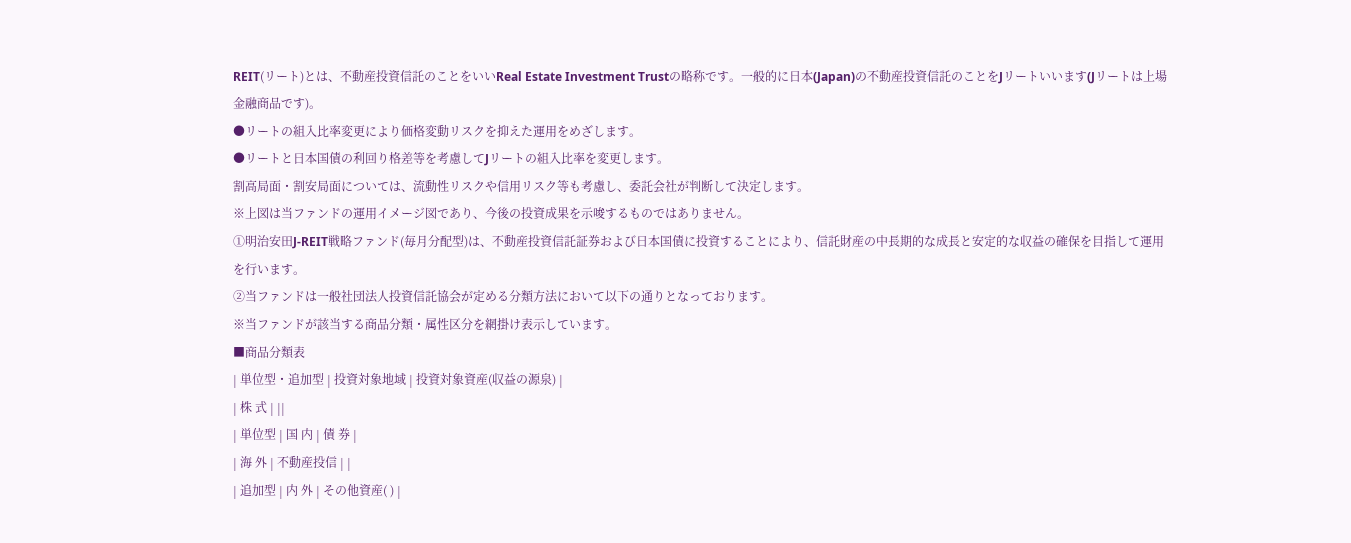REIT(リート)とは、不動産投資信託のことをいいReal Estate Investment Trustの略称です。一般的に日本(Japan)の不動産投資信託のことをJリートいいます(Jリートは上場金融商品です)。
●リートの組入比率変更により価格変動リスクを抑えた運用をめざします。
●リートと日本国債の利回り格差等を考慮してJリートの組入比率を変更します。
割高局面・割安局面については、流動性リスクや信用リスク等も考慮し、委託会社が判断して決定します。
※上図は当ファンドの運用イメージ図であり、今後の投資成果を示唆するものではありません。
①明治安田J-REIT戦略ファンド(毎月分配型)は、不動産投資信託証券および日本国債に投資することにより、信託財産の中長期的な成長と安定的な収益の確保を目指して運用を行います。
②当ファンドは一般社団法人投資信託協会が定める分類方法において以下の通りとなっております。
※当ファンドが該当する商品分類・属性区分を網掛け表示しています。
■商品分類表
| 単位型・追加型 | 投資対象地域 | 投資対象資産(収益の源泉) |
| 株 式 | ||
| 単位型 | 国 内 | 債 券 |
| 海 外 | 不動産投信 | |
| 追加型 | 内 外 | その他資産( ) |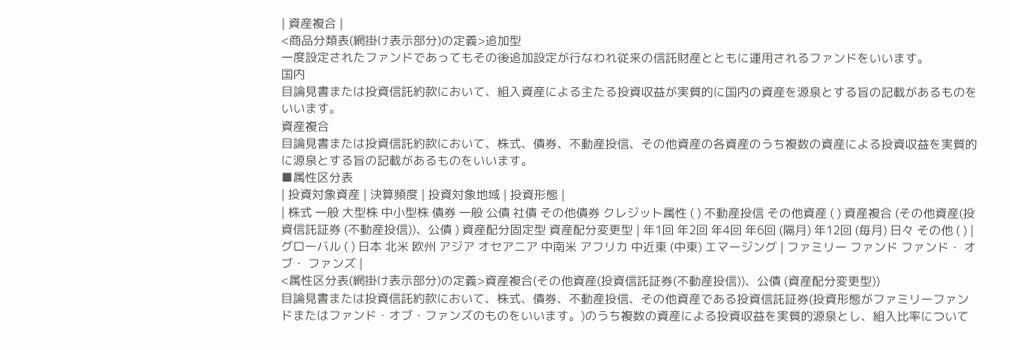| 資産複合 |
<商品分類表(網掛け表示部分)の定義>追加型
一度設定されたファンドであってもその後追加設定が行なわれ従来の信託財産とともに運用されるファンドをいいます。
国内
目論見書または投資信託約款において、組入資産による主たる投資収益が実質的に国内の資産を源泉とする旨の記載があるものをいいます。
資産複合
目論見書または投資信託約款において、株式、債券、不動産投信、その他資産の各資産のうち複数の資産による投資収益を実質的に源泉とする旨の記載があるものをいいます。
■属性区分表
| 投資対象資産 | 決算頻度 | 投資対象地域 | 投資形態 |
| 株式 一般 大型株 中小型株 債券 一般 公債 社債 その他債券 クレジット属性 ( ) 不動産投信 その他資産 ( ) 資産複合 (その他資産(投資信託証券 (不動産投信))、公債 ) 資産配分固定型 資産配分変更型 | 年1回 年2回 年4回 年6回 (隔月) 年12回 (毎月) 日々 その他 ( ) | グローバル ( ) 日本 北米 欧州 アジア オセアニア 中南米 アフリカ 中近東 (中東) エマージング | ファミリー ファンド ファンド・ オブ・ ファンズ |
<属性区分表(網掛け表示部分)の定義>資産複合(その他資産(投資信託証券(不動産投信))、公債 (資産配分変更型))
目論見書または投資信託約款において、株式、債券、不動産投信、その他資産である投資信託証券(投資形態がファミリーファンドまたはファンド・オブ・ファンズのものをいいます。)のうち複数の資産による投資収益を実質的源泉とし、組入比率について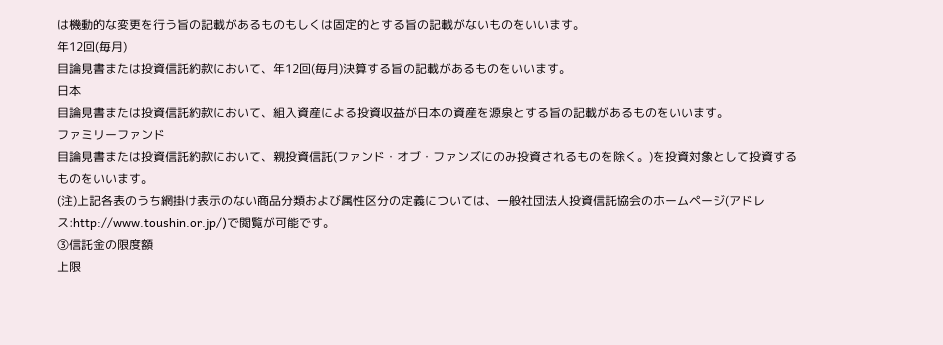は機動的な変更を行う旨の記載があるものもしくは固定的とする旨の記載がないものをいいます。
年12回(毎月)
目論見書または投資信託約款において、年12回(毎月)決算する旨の記載があるものをいいます。
日本
目論見書または投資信託約款において、組入資産による投資収益が日本の資産を源泉とする旨の記載があるものをいいます。
ファミリーファンド
目論見書または投資信託約款において、親投資信託(ファンド・オブ・ファンズにのみ投資されるものを除く。)を投資対象として投資するものをいいます。
(注)上記各表のうち網掛け表示のない商品分類および属性区分の定義については、一般社団法人投資信託協会のホームページ(アドレス:http://www.toushin.or.jp/)で閲覧が可能です。
③信託金の限度額
上限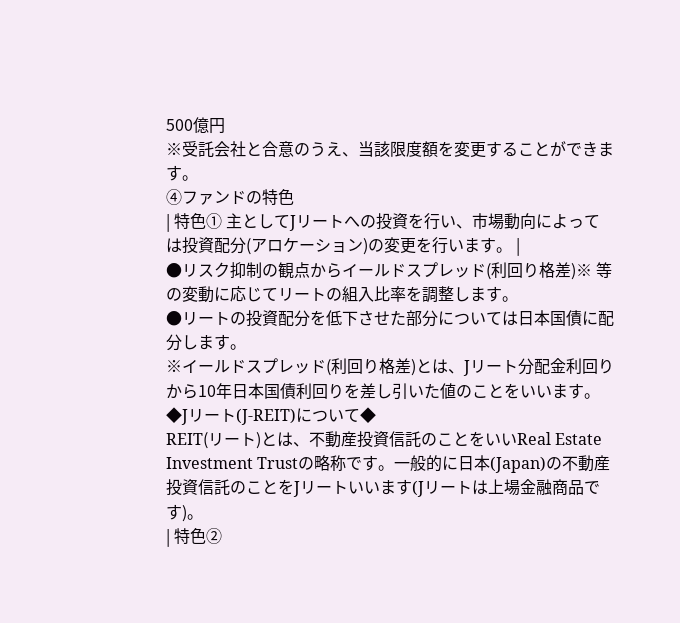500億円
※受託会社と合意のうえ、当該限度額を変更することができます。
④ファンドの特色
| 特色① 主としてJリートへの投資を行い、市場動向によっては投資配分(アロケーション)の変更を行います。 |
●リスク抑制の観点からイールドスプレッド(利回り格差)※ 等の変動に応じてリートの組入比率を調整します。
●リートの投資配分を低下させた部分については日本国債に配分します。
※イールドスプレッド(利回り格差)とは、Jリート分配金利回りから10年日本国債利回りを差し引いた値のことをいいます。
◆Jリート(J-REIT)について◆
REIT(リート)とは、不動産投資信託のことをいいReal Estate Investment Trustの略称です。一般的に日本(Japan)の不動産投資信託のことをJリートいいます(Jリートは上場金融商品です)。
| 特色②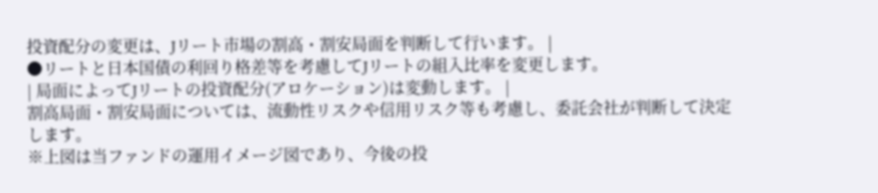投資配分の変更は、Jリート市場の割高・割安局面を判断して行います。 |
●リートと日本国債の利回り格差等を考慮してJリートの組入比率を変更します。
| 局面によってJリートの投資配分(アロケーション)は変動します。 |
割高局面・割安局面については、流動性リスクや信用リスク等も考慮し、委託会社が判断して決定します。
※上図は当ファンドの運用イメージ図であり、今後の投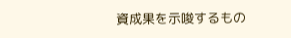資成果を示唆するもの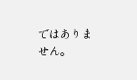ではありません。